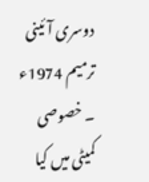دوسری آئینی ترمیم 1974ء ۔ خصوصی کمیٹی میں کیا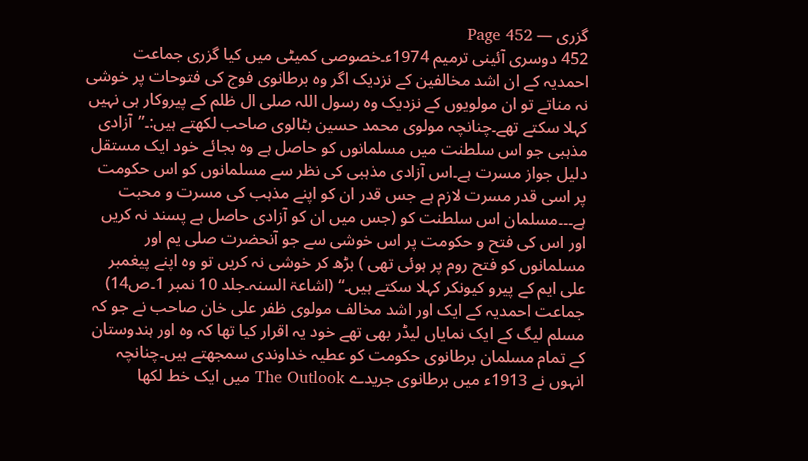گزری — Page 452
452 دوسری آئینی ترمیم 1974ء۔خصوصی کمیٹی میں کیا گزری جماعت احمدیہ کے ان اشد مخالفین کے نزدیک اگر وہ برطانوی فوج کی فتوحات پر خوشی نہ مناتے تو ان مولویوں کے نزدیک وہ رسول اللہ صلی ال ظلم کے پیروکار ہی نہیں کہلا سکتے تھے۔چنانچہ مولوی محمد حسین بٹالوی صاحب لکھتے ہیں:۔”آزادی مذہبی جو اس سلطنت میں مسلمانوں کو حاصل ہے وہ بجائے خود ایک مستقل دلیل جواز مسرت ہے۔اس آزادی مذہبی کی نظر سے مسلمانوں کو اس حکومت پر اسی قدر مسرت لازم ہے جس قدر ان کو اپنے مذہب کی مسرت و محبت ہے۔۔۔مسلمان اس سلطنت کو (جس میں ان کو آزادی حاصل ہے پسند نہ کریں اور اس کی فتح و حکومت پر اس خوشی سے جو آنحضرت صلی یم اور مسلمانوں کو فتح روم پر ہوئی تھی ) بڑھ کر خوشی نہ کریں تو وہ اپنے پیغمبر علی ایم کے پیرو کیونکر کہلا سکتے ہیں۔“ (اشاعۃ السنہ۔جلد 10 نمبر 1۔ص14) جماعت احمدیہ کے ایک اور اشد مخالف مولوی ظفر علی خان صاحب نے جو کہ مسلم لیگ کے ایک نمایاں لیڈر بھی تھے خود یہ اقرار کیا تھا کہ وہ اور ہندوستان کے تمام مسلمان برطانوی حکومت کو عطیہ خداوندی سمجھتے ہیں۔چنانچہ انہوں نے 1913ء میں برطانوی جریدے The Outlook میں ایک خط لکھا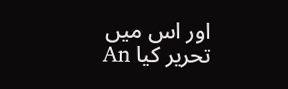اور اس میں تحریر کیا An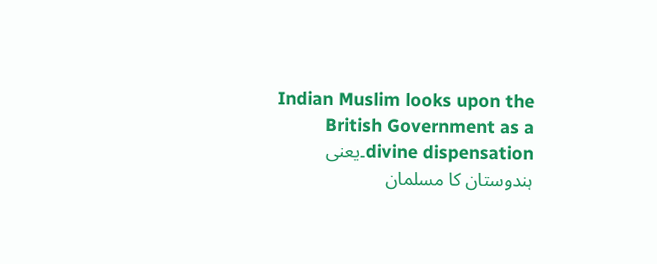Indian Muslim looks upon the British Government as a divine dispensation۔یعنی ہندوستان کا مسلمان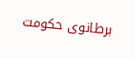برطانوی حکومت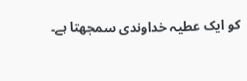کو ایک عطیہ خداوندی سمجھتا ہے۔